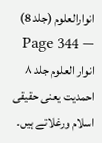انوارالعلوم (جلد 8) — Page 344
انوار العلوم جلد ۸ احمدیت یعنی حقیقی اسلام ورغلاتے ہیں۔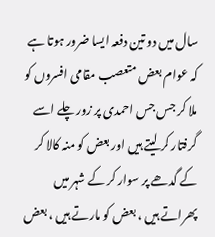سال میں دو تین دفعہ ایسا ضرور ہوتا ہے کہ عوام بعض متعصب مقامی افسروں کو ملا کر جس جس احمدی پر زور چلے اسے گرفتار کر لیتے ہیں اور بعض کو منہ کالا کر کے گدھے پر سوار کر کے شہر میں پھراتے ہیں ، بعض کو مارتے ہیں ، بعض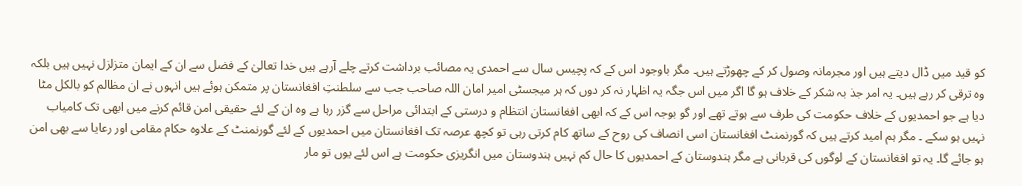کو قید میں ڈال دیتے ہیں اور مجرمانہ وصول کر کے چھوڑتے ہیں۔ مگر باوجود اس کے کہ پچیس سال سے احمدی یہ مصائب برداشت کرتے چلے آرہے ہیں خدا تعالیٰ کے فضل سے ان کے ایمان متزلزل نہیں ہیں بلکہ وہ ترقی کر رہے ہیں۔ یہ امر جذ بہ شکر کے خلاف ہو گا اگر میں اس جگہ یہ اظہار نہ کر دوں کہ ہر میجسٹی امیر امان اللہ صاحب جب سے سلطنتِ افغانستان پر متمکن ہوئے ہیں انہوں نے ان مظالم کو بالکل مٹا دیا ہے جو احمدیوں کے خلاف حکومت کی طرف سے ہوتے تھے اور گو بوجہ اس کے کہ ابھی افغانستان انتظام و درستی کے ابتدائی مراحل سے گزر رہا ہے وہ ان کے لئے حقیقی امن قائم کرنے میں ابھی تک کامیاب نہیں ہو سکے ۔ مگر ہم امید کرتے ہیں کہ گورنمنٹ افغانستان اسی انصاف کی روح کے ساتھ کام کرتی رہی تو کچھ عرصہ تک افغانستان میں احمدیوں کے لئے گورنمنٹ کے علاوہ حکام مقامی اور رعایا سے بھی امن ہو جائے گا۔ یہ تو افغانستان کے لوگوں کی قربانی ہے مگر ہندوستان کے احمدیوں کا حال کم نہیں ہندوستان میں انگریزی حکومت ہے اس لئے یوں تو مار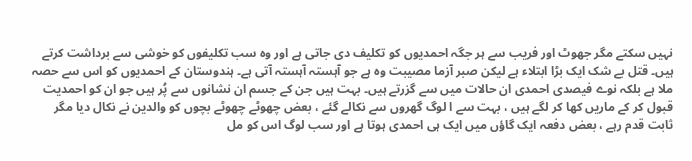نہیں سکتے مگر جھوٹ اور فریب سے ہر جگہ احمدیوں کو تکلیف دی جاتی ہے اور وہ سب تکلیفوں کو خوشی سے برداشت کرتے ہیں۔ قتل بے شک ایک بڑا ابتلاء ہے لیکن صبر آزما مصیبت وہ ہے جو آہستہ آہستہ آتی ہے۔ ہندوستان کے احمدیوں کو اس سے حصہ ملا ہے بلکہ نوے فیصدی احمدی ان حالات میں سے گزرتے ہیں۔ بہت ہیں جن کے جسم ان نشانوں سے پُر ہیں جو ان کو احمدیت قبول کر کے ماریں کھا کر لگے ہیں ، بہت سے ا لوگ گھروں سے نکالے گئے ، بعض چھوٹے چھوٹے بچوں کو والدین نے نکال دیا مگر ثابت قدم رہے ، بعض دفعہ ایک گاؤں میں ایک ہی احمدی ہوتا ہے اور سب لوگ اس کو مل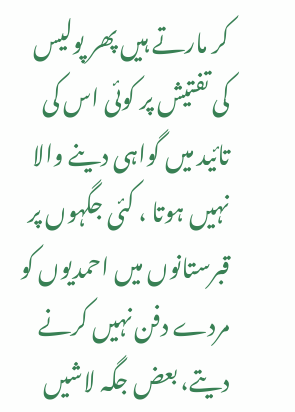کر مارتے ہیں پھر پولیس کی تفتیش پر کوئی اس کی تائید میں گواہی دینے والا نہیں ہوتا ، کئی جگہوں پر قبرستانوں میں احمدیوں کو مردے دفن نہیں کرنے دیتے، بعض جگہ لاشیں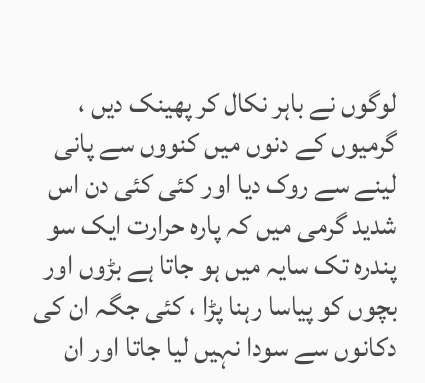لوگوں نے باہر نکال کر پھینک دیں ، گرمیوں کے دنوں میں کنووں سے پانی لینے سے روک دیا اور کئی کئی دن اس شدید گرمی میں کہ پارہ حرارت ایک سو پندرہ تک سایہ میں ہو جاتا ہے بڑوں اور بچوں کو پیاسا رہنا پڑا ، کئی جگہ ان کی دکانوں سے سودا نہیں لیا جاتا اور ان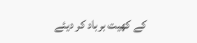کے کھیت برباد کر دیئے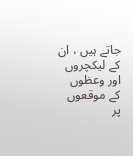جاتے ہیں ، ان کے لیکچروں اور وعظوں کے موقعوں پر